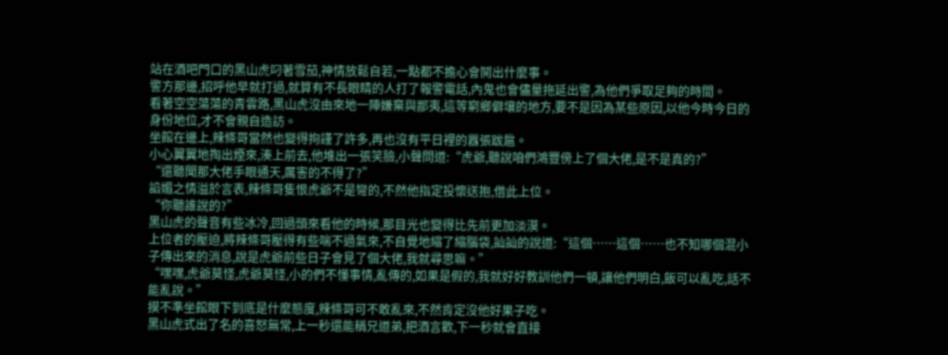站在酒吧門口的黑山虎叼著雪茄,神情放鬆自若,一點都不擔心會鬨出什麼事。
警方那邊,招呼他早就打過,就算有不長眼睛的人打了報警電話,內鬼也會儘量拖延出警,為他們爭取足夠的時間。
看著空空蕩蕩的青雲路,黑山虎沒由來地一陣嫌棄與鄙夷,這等窮鄉僻壤的地方,要不是因為某些原因,以他今時今日的身份地位,才不會親自造訪。
坐館在邊上,辣條哥當然也變得拘謹了許多,再也沒有平日裡的囂張跋扈。
小心翼翼地掏出煙來,湊上前去,他堆出一張笑臉,小聲問道:“虎爺,聽說咱們鴻豐傍上了個大佬,是不是真的?”
“還聽聞那大佬手眼通天,厲害的不得了?”
諂媚之情溢於言表,辣條哥隻恨虎爺不是彎的,不然他指定投懷送抱,借此上位。
“你聽誰說的?”
黑山虎的聲音有些冰冷,回過頭來看他的時候,那目光也變得比先前更加淡漠。
上位者的壓迫,將辣條哥壓得有些喘不過氣來,不自覺地縮了縮腦袋,訕訕的說道:“這個……這個……也不知哪個混小子傳出來的消息,說是虎爺前些日子會見了個大佬,我就尋思嘛。”
“嘿嘿,虎爺莫怪,虎爺莫怪,小的們不懂事情,亂傳的,如果是假的,我就好好教訓他們一頓,讓他們明白,飯可以亂吃,話不能亂說。”
摸不準坐館眼下到底是什麼態度,辣條哥可不敢亂來,不然肯定沒他好果子吃。
黑山虎式出了名的喜怒無常,上一秒還能稱兄道弟,把酒言歡,下一秒就會直接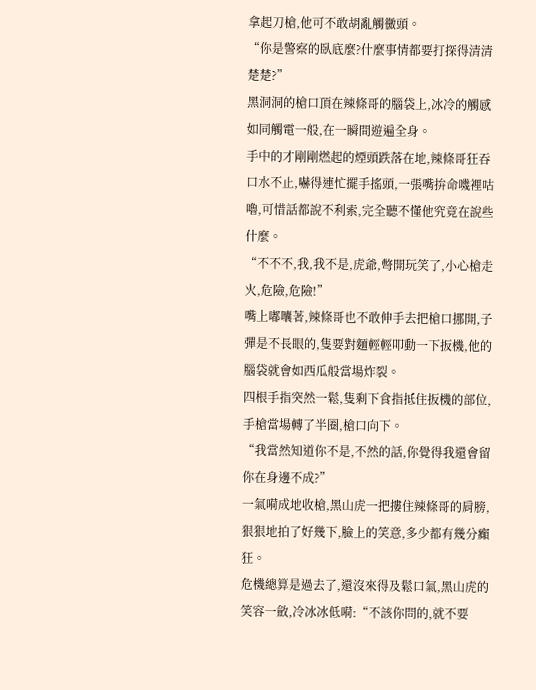拿起刀槍,他可不敢胡亂觸黴頭。
“你是警察的臥底麼?什麼事情都要打探得清清楚楚?”
黑洞洞的槍口頂在辣條哥的腦袋上,冰冷的觸感如同觸電一般,在一瞬間遊遍全身。
手中的才剛剛燃起的煙頭跌落在地,辣條哥狂吞口水不止,嚇得連忙擺手搖頭,一張嘴拚命嘰裡咕嚕,可惜話都說不利索,完全聽不懂他究竟在說些什麼。
“不不不,我,我不是,虎爺,彆開玩笑了,小心槍走火,危險,危險!”
嘴上嘟囔著,辣條哥也不敢伸手去把槍口挪開,子彈是不長眼的,隻要對麵輕輕叩動一下扳機,他的腦袋就會如西瓜般當場炸裂。
四根手指突然一鬆,隻剩下食指抵住扳機的部位,手槍當場轉了半圈,槍口向下。
“我當然知道你不是,不然的話,你覺得我還會留你在身邊不成?”
一氣嗬成地收槍,黑山虎一把摟住辣條哥的肩膀,狠狠地拍了好幾下,臉上的笑意,多少都有幾分癲狂。
危機總算是過去了,還沒來得及鬆口氣,黑山虎的笑容一斂,冷冰冰低嗬:“不該你問的,就不要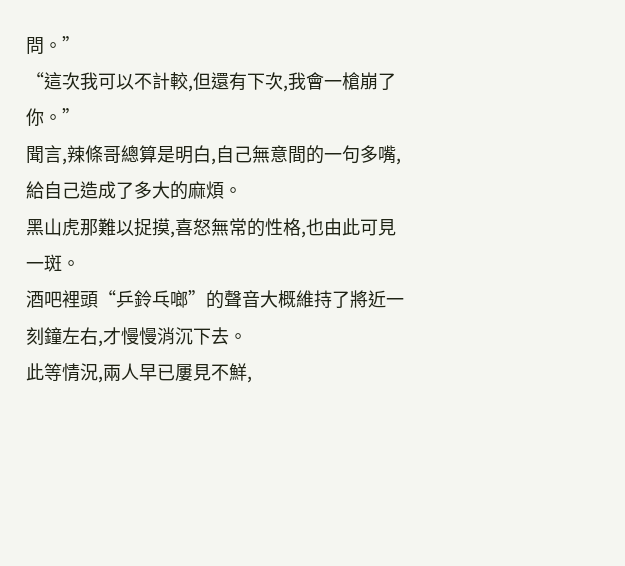問。”
“這次我可以不計較,但還有下次,我會一槍崩了你。”
聞言,辣條哥總算是明白,自己無意間的一句多嘴,給自己造成了多大的麻煩。
黑山虎那難以捉摸,喜怒無常的性格,也由此可見一斑。
酒吧裡頭“乒鈴乓啷”的聲音大概維持了將近一刻鐘左右,才慢慢消沉下去。
此等情況,兩人早已屢見不鮮,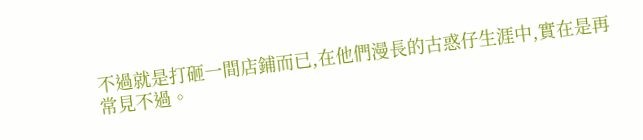不過就是打砸一間店鋪而已,在他們漫長的古惑仔生涯中,實在是再常見不過。